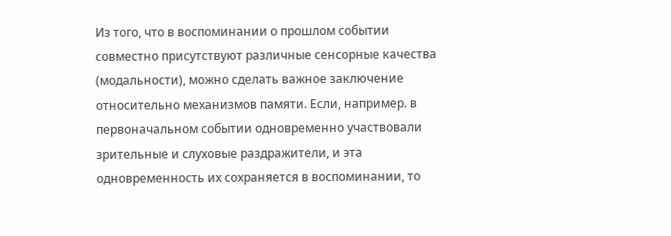Из того, что в воспоминании о прошлом событии совместно присутствуют различные сенсорные качества (модальности), можно сделать важное заключение относительно механизмов памяти. Если, например. в первоначальном событии одновременно участвовали зрительные и слуховые раздражители, и эта одновременность их сохраняется в воспоминании, то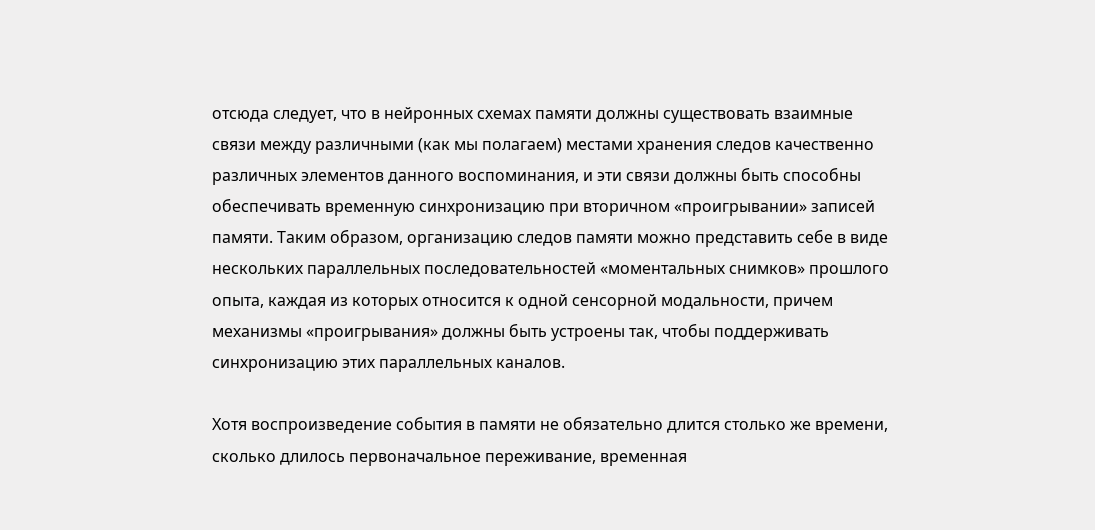отсюда следует, что в нейронных схемах памяти должны существовать взаимные связи между различными (как мы полагаем) местами хранения следов качественно различных элементов данного воспоминания, и эти связи должны быть способны обеспечивать временную синхронизацию при вторичном «проигрывании» записей памяти. Таким образом, организацию следов памяти можно представить себе в виде нескольких параллельных последовательностей «моментальных снимков» прошлого опыта, каждая из которых относится к одной сенсорной модальности, причем механизмы «проигрывания» должны быть устроены так, чтобы поддерживать синхронизацию этих параллельных каналов.

Хотя воспроизведение события в памяти не обязательно длится столько же времени, сколько длилось первоначальное переживание, временная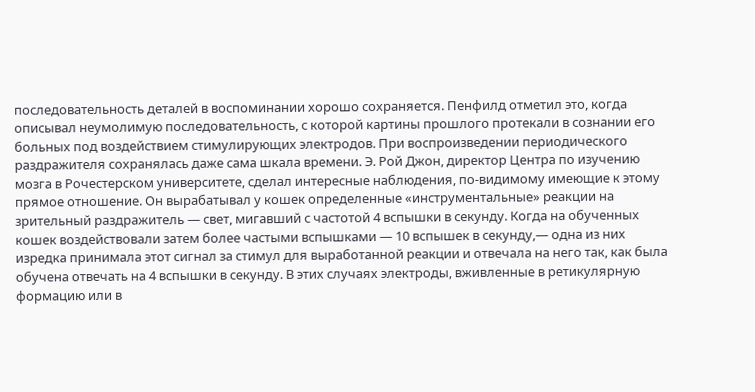последовательность деталей в воспоминании хорошо сохраняется. Пенфилд отметил это, когда описывал неумолимую последовательность, с которой картины прошлого протекали в сознании его больных под воздействием стимулирующих электродов. При воспроизведении периодического раздражителя сохранялась даже сама шкала времени. Э. Рой Джон, директор Центра по изучению мозга в Рочестерском университете, сделал интересные наблюдения, по-видимому имеющие к этому прямое отношение. Он вырабатывал у кошек определенные «инструментальные» реакции на зрительный раздражитель — свет, мигавший с частотой 4 вспышки в секунду. Когда на обученных кошек воздействовали затем более частыми вспышками — 10 вспышек в секунду,— одна из них изредка принимала этот сигнал за стимул для выработанной реакции и отвечала на него так, как была обучена отвечать на 4 вспышки в секунду. В этих случаях электроды, вживленные в ретикулярную формацию или в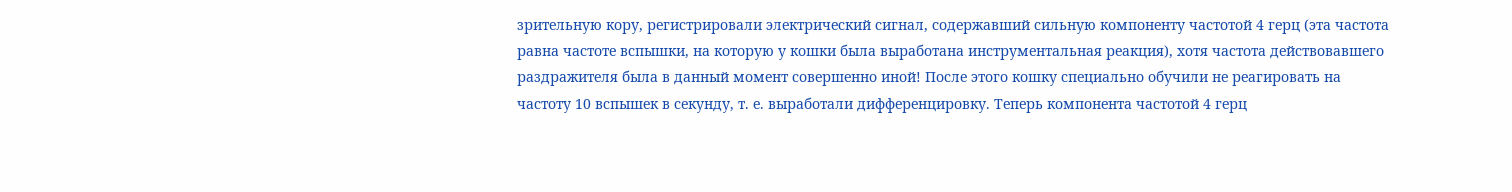зрительную кору, регистрировали электрический сигнал, содержавший сильную компоненту частотой 4 герц (эта частота равна частоте вспышки, на которую у кошки была выработана инструментальная реакция), хотя частота действовавшего раздражителя была в данный момент совершенно иной! После этого кошку специально обучили не реагировать на частоту 10 вспышек в секунду, т. е. выработали дифференцировку. Теперь компонента частотой 4 герц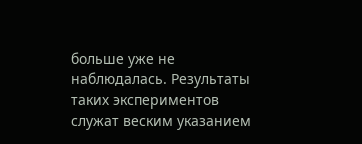больше уже не наблюдалась. Результаты таких экспериментов служат веским указанием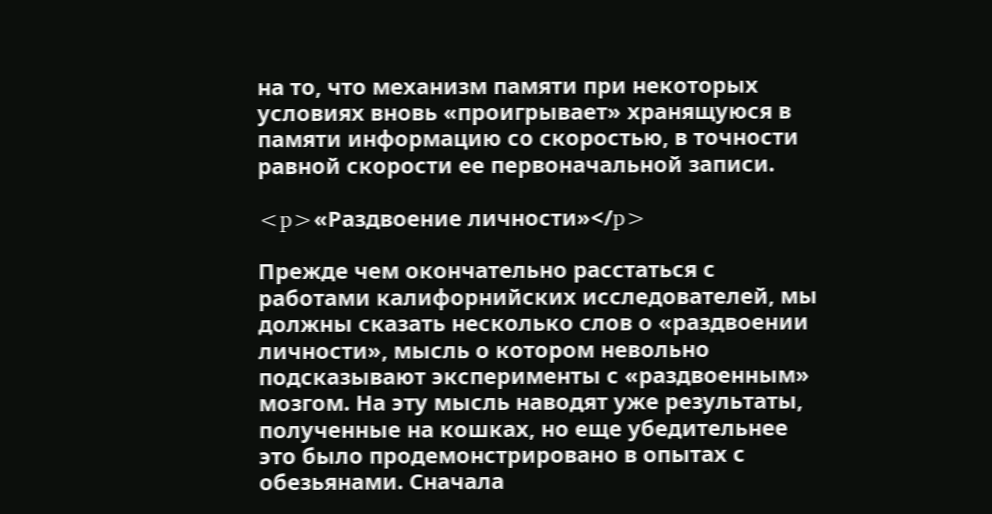на то, что механизм памяти при некоторых условиях вновь «проигрывает» хранящуюся в памяти информацию со скоростью, в точности равной скорости ее первоначальной записи.

<p>«Раздвоение личности»</p>

Прежде чем окончательно расстаться с работами калифорнийских исследователей, мы должны сказать несколько слов о «раздвоении личности», мысль о котором невольно подсказывают эксперименты с «раздвоенным» мозгом. На эту мысль наводят уже результаты, полученные на кошках, но еще убедительнее это было продемонстрировано в опытах с обезьянами. Сначала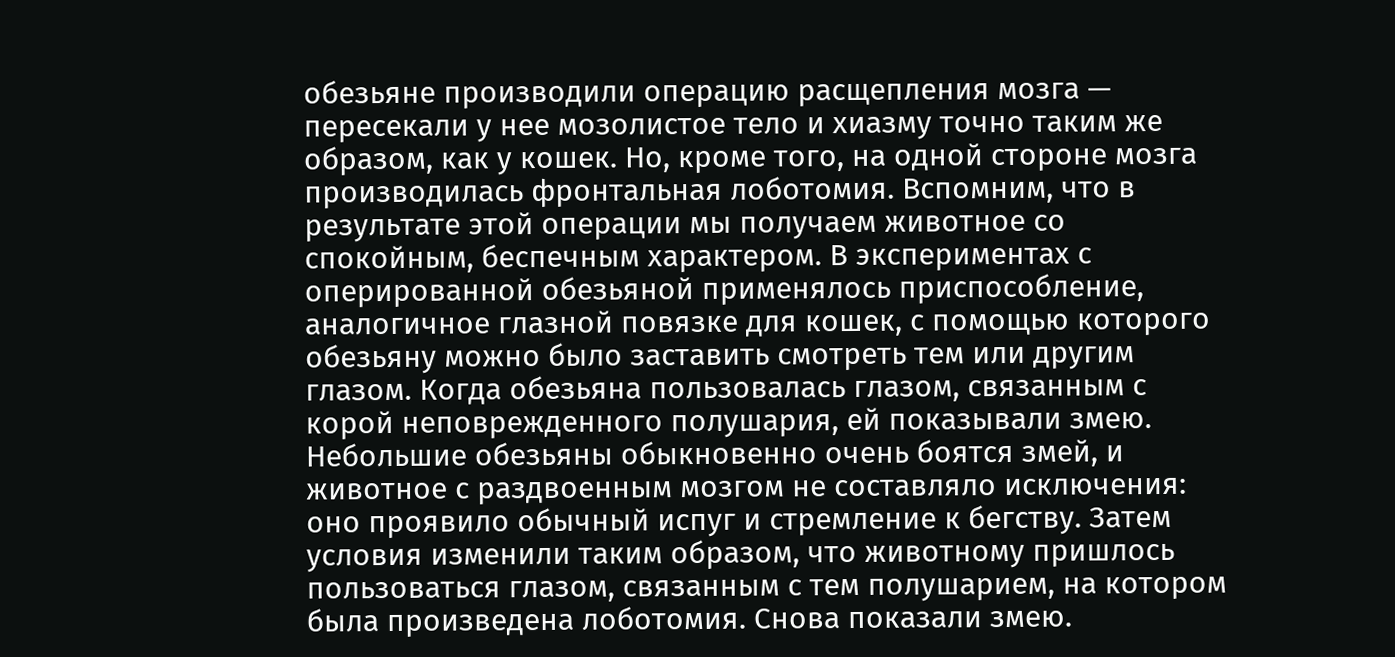обезьяне производили операцию расщепления мозга — пересекали у нее мозолистое тело и хиазму точно таким же образом, как у кошек. Но, кроме того, на одной стороне мозга производилась фронтальная лоботомия. Вспомним, что в результате этой операции мы получаем животное со спокойным, беспечным характером. В экспериментах с оперированной обезьяной применялось приспособление, аналогичное глазной повязке для кошек, с помощью которого обезьяну можно было заставить смотреть тем или другим глазом. Когда обезьяна пользовалась глазом, связанным с корой неповрежденного полушария, ей показывали змею. Небольшие обезьяны обыкновенно очень боятся змей, и животное с раздвоенным мозгом не составляло исключения: оно проявило обычный испуг и стремление к бегству. Затем условия изменили таким образом, что животному пришлось пользоваться глазом, связанным с тем полушарием, на котором была произведена лоботомия. Снова показали змею.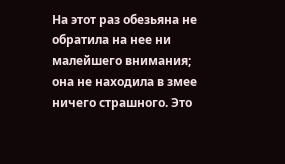На этот раз обезьяна не обратила на нее ни малейшего внимания; она не находила в змее ничего страшного. Это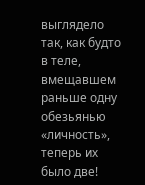выглядело так, как будто в теле, вмещавшем раньше одну обезьянью «личность», теперь их было две!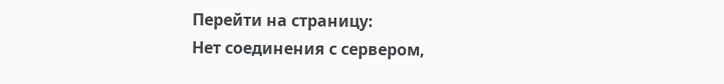Перейти на страницу:
Нет соединения с сервером,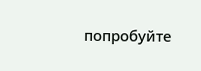попробуйте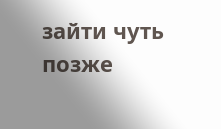зайти чуть позже